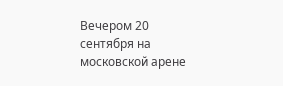Вечером 20 сентября на московской арене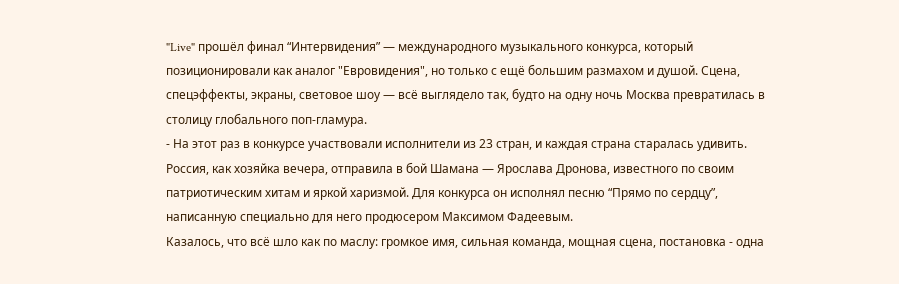"Live" прошёл финал “Интервидения” — международного музыкального конкурса, который позиционировали как аналог "Евровидения", но только с ещё большим размахом и душой. Сцена, спецэффекты, экраны, световое шоу — всё выглядело так, будто на одну ночь Москва превратилась в столицу глобального поп-гламура.
- На этот раз в конкурсе участвовали исполнители из 23 стран, и каждая страна старалась удивить. Россия, как хозяйка вечера, отправила в бой Шамана — Ярослава Дронова, известного по своим патриотическим хитам и яркой харизмой. Для конкурса он исполнял песню “Прямо по сердцу”, написанную специально для него продюсером Максимом Фадеевым.
Казалось, что всё шло как по маслу: громкое имя, сильная команда, мощная сцена, постановка - одна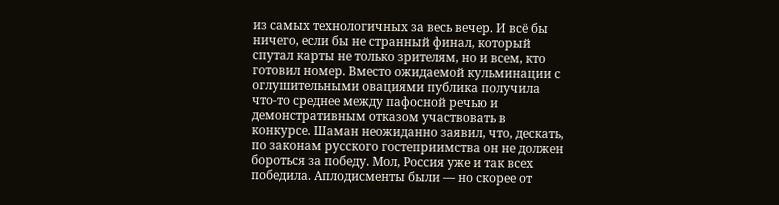из самых технологичных за весь вечер. И всё бы ничего, если бы не странный финал, который спутал карты не только зрителям, но и всем, кто готовил номер. Вместо ожидаемой кульминации с оглушительными овациями публика получила что-то среднее между пафосной речью и демонстративным отказом участвовать в конкурсе. Шаман неожиданно заявил, что, дескать, по законам русского гостеприимства он не должен бороться за победу. Мол, Россия уже и так всех победила. Аплодисменты были — но скорее от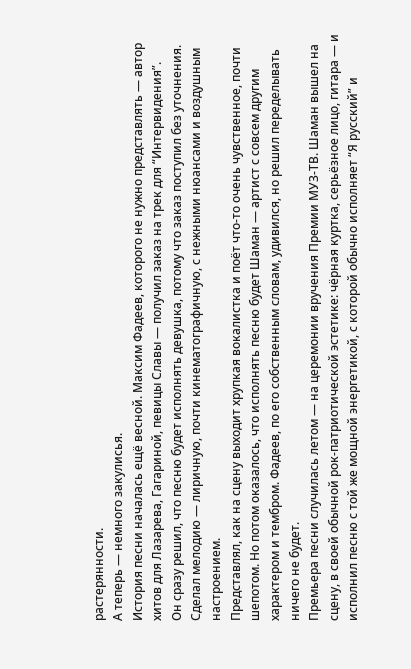растерянности.
А теперь — немного закулисья.
История песни началась ещё весной. Максим Фадеев, которого не нужно представлять — автор хитов для Лазарева, Гагариной, певицы Славы — получил заказ на трек для “Интервидения”.
Он сразу решил, что песню будет исполнять девушка, потому что заказ поступил без уточнения. Сделал мелодию — лиричную, почти кинематографичную, с нежными нюансами и воздушным настроением.
Представлял, как на сцену выходит хрупкая вокалистка и поёт что-то очень чувственное, почти шепотом. Но потом оказалось, что исполнять песню будет Шаман — артист с совсем другим характером и тембром. Фадеев, по его собственным словам, удивился, но решил переделывать ничего не будет.
Премьера песни случилась летом — на церемонии вручения Премии МУЗ-ТВ. Шаман вышел на сцену, в своей обычной рок-патриотической эстетике: чёрная куртка, серьёзное лицо, гитара — и исполнил песню с той же мощной энергетикой, с которой обычно исполняет “Я русский” и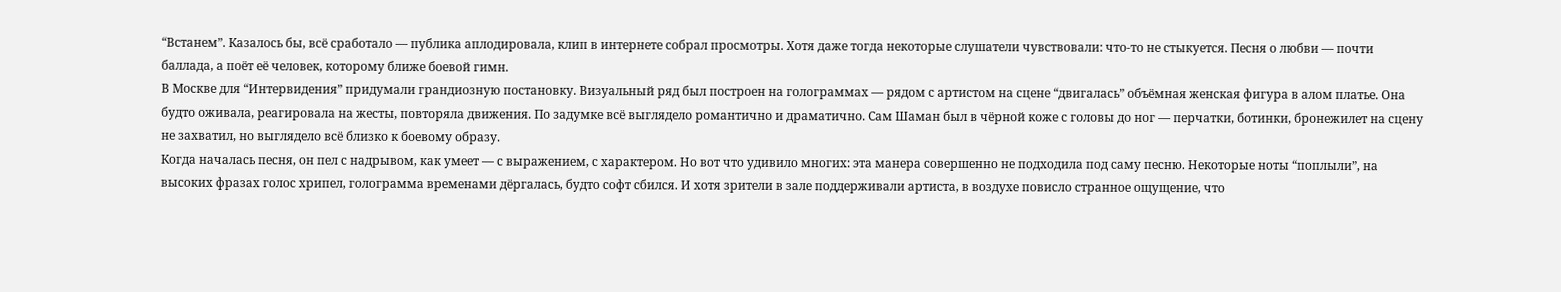“Встанем”. Казалось бы, всё сработало — публика аплодировала, клип в интернете собрал просмотры. Хотя даже тогда некоторые слушатели чувствовали: что-то не стыкуется. Песня о любви — почти баллада, а поёт её человек, которому ближе боевой гимн.
В Москве для “Интервидения” придумали грандиозную постановку. Визуальный ряд был построен на голограммах — рядом с артистом на сцене “двигалась” объёмная женская фигура в алом платье. Она будто оживала, реагировала на жесты, повторяла движения. По задумке всё выглядело романтично и драматично. Сам Шаман был в чёрной коже с головы до ног — перчатки, ботинки, бронежилет на сцену не захватил, но выглядело всё близко к боевому образу.
Когда началась песня, он пел с надрывом, как умеет — с выражением, с характером. Но вот что удивило многих: эта манера совершенно не подходила под саму песню. Некоторые ноты “поплыли”, на высоких фразах голос хрипел, голограмма временами дёргалась, будто софт сбился. И хотя зрители в зале поддерживали артиста, в воздухе повисло странное ощущение, что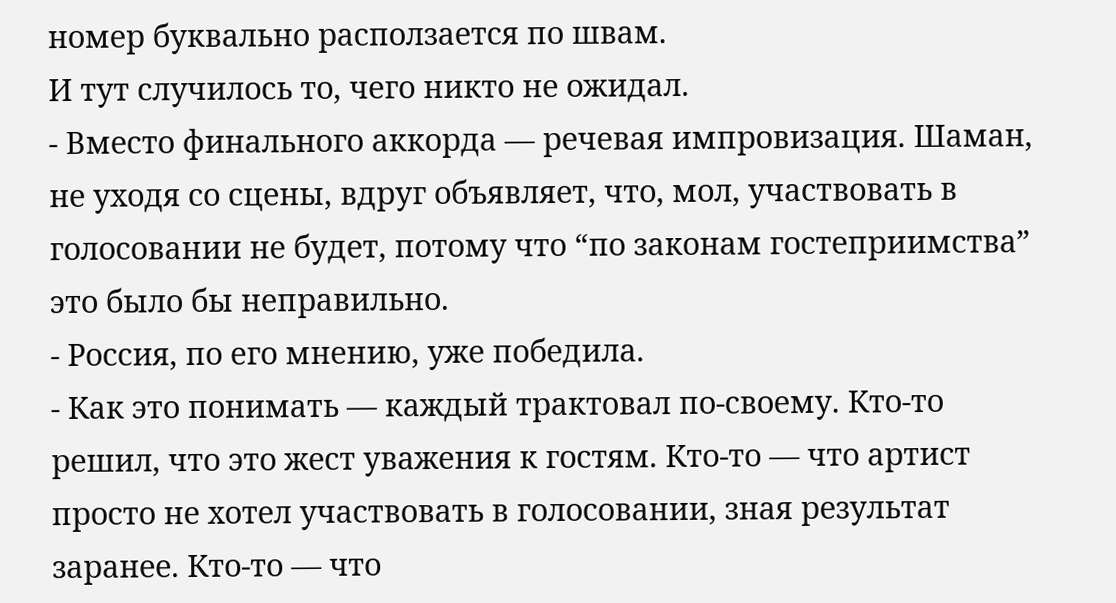номер буквально расползается по швам.
И тут случилось то, чего никто не ожидал.
- Вместо финального аккорда — речевая импровизация. Шаман, не уходя со сцены, вдруг объявляет, что, мол, участвовать в голосовании не будет, потому что “по законам гостеприимства” это было бы неправильно.
- Россия, по его мнению, уже победила.
- Как это понимать — каждый трактовал по-своему. Кто-то решил, что это жест уважения к гостям. Кто-то — что артист просто не хотел участвовать в голосовании, зная результат заранее. Кто-то — что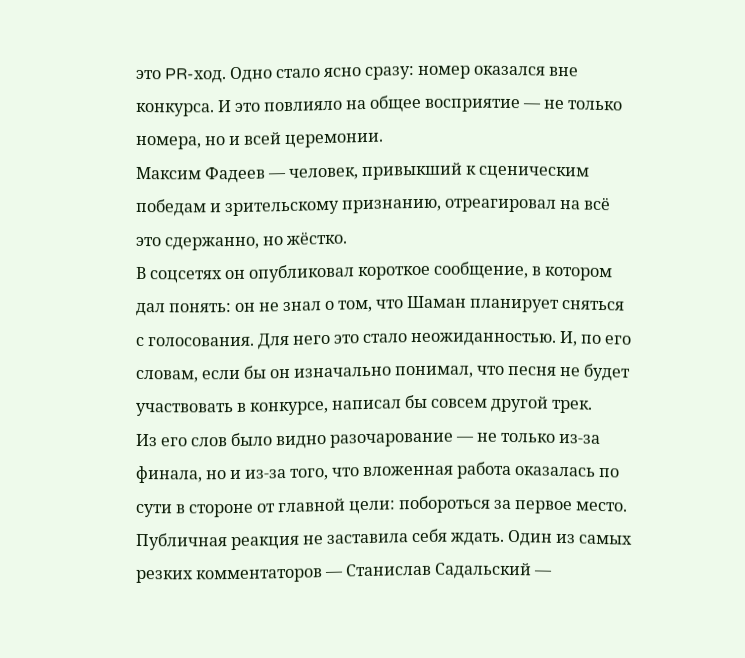это PR-ход. Одно стало ясно сразу: номер оказался вне конкурса. И это повлияло на общее восприятие — не только номера, но и всей церемонии.
Максим Фадеев — человек, привыкший к сценическим победам и зрительскому признанию, отреагировал на всё это сдержанно, но жёстко.
В соцсетях он опубликовал короткое сообщение, в котором дал понять: он не знал о том, что Шаман планирует сняться с голосования. Для него это стало неожиданностью. И, по его словам, если бы он изначально понимал, что песня не будет участвовать в конкурсе, написал бы совсем другой трек.
Из его слов было видно разочарование — не только из-за финала, но и из-за того, что вложенная работа оказалась по сути в стороне от главной цели: побороться за первое место.
Публичная реакция не заставила себя ждать. Один из самых резких комментаторов — Станислав Садальский —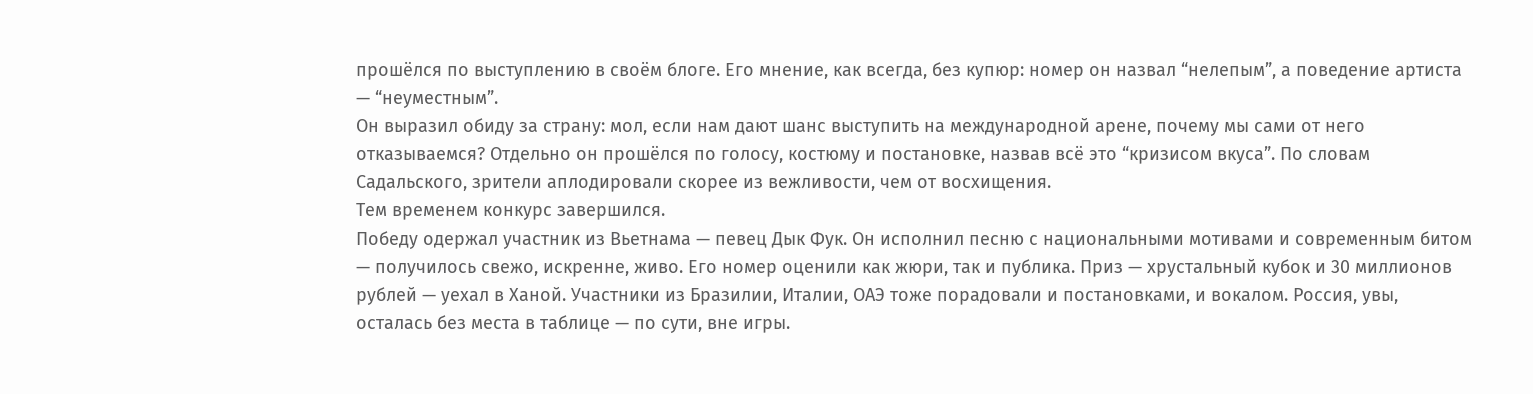прошёлся по выступлению в своём блоге. Его мнение, как всегда, без купюр: номер он назвал “нелепым”, а поведение артиста — “неуместным”.
Он выразил обиду за страну: мол, если нам дают шанс выступить на международной арене, почему мы сами от него отказываемся? Отдельно он прошёлся по голосу, костюму и постановке, назвав всё это “кризисом вкуса”. По словам Садальского, зрители аплодировали скорее из вежливости, чем от восхищения.
Тем временем конкурс завершился.
Победу одержал участник из Вьетнама — певец Дык Фук. Он исполнил песню с национальными мотивами и современным битом — получилось свежо, искренне, живо. Его номер оценили как жюри, так и публика. Приз — хрустальный кубок и 30 миллионов рублей — уехал в Ханой. Участники из Бразилии, Италии, ОАЭ тоже порадовали и постановками, и вокалом. Россия, увы, осталась без места в таблице — по сути, вне игры.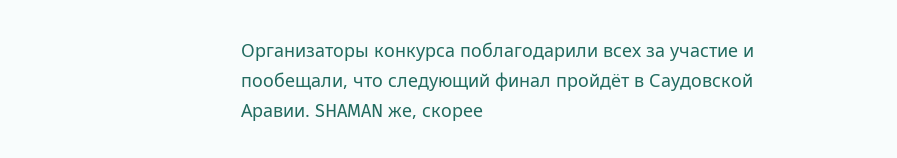Организаторы конкурса поблагодарили всех за участие и пообещали, что следующий финал пройдёт в Саудовской Аравии. SHAMAN же, скорее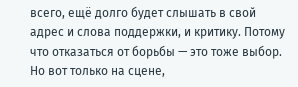всего, ещё долго будет слышать в свой адрес и слова поддержки, и критику. Потому что отказаться от борьбы — это тоже выбор. Но вот только на сцене,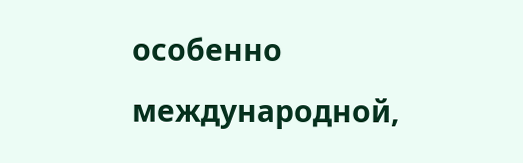особенно международной,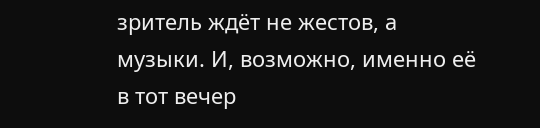зритель ждёт не жестов, а музыки. И, возможно, именно её в тот вечер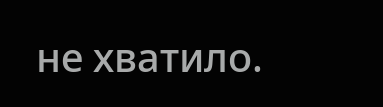не хватило.